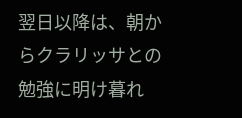翌日以降は、朝からクラリッサとの勉強に明け暮れ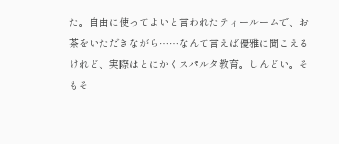た。自由に使ってよいと言われたティールームで、お茶をいただきながら……なんて言えば優雅に聞こえるけれど、実際はとにかくスパルタ教育。しんどい。そもそ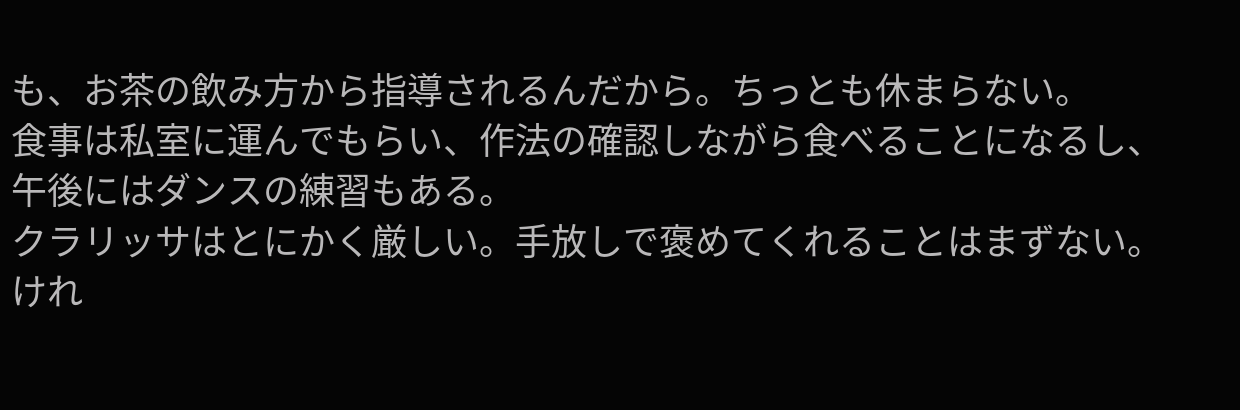も、お茶の飲み方から指導されるんだから。ちっとも休まらない。
食事は私室に運んでもらい、作法の確認しながら食べることになるし、午後にはダンスの練習もある。
クラリッサはとにかく厳しい。手放しで褒めてくれることはまずない。けれ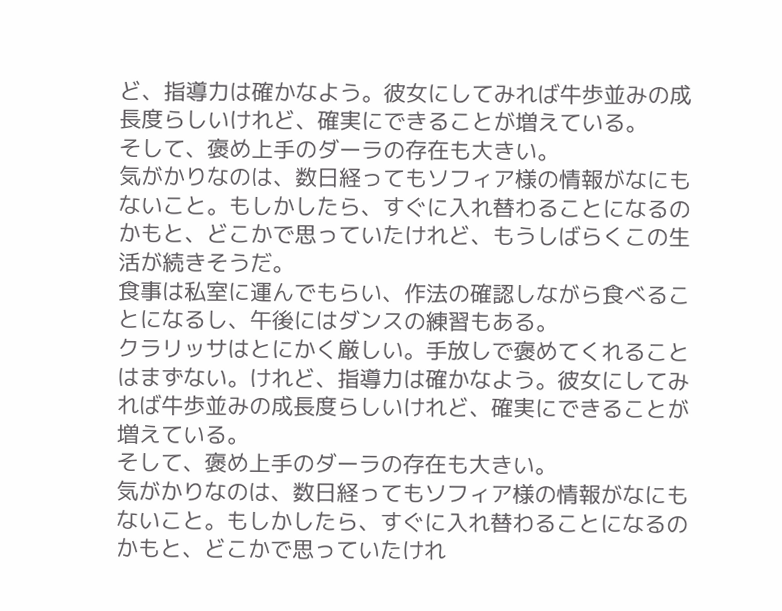ど、指導力は確かなよう。彼女にしてみれば牛歩並みの成長度らしいけれど、確実にできることが増えている。
そして、褒め上手のダーラの存在も大きい。
気がかりなのは、数日経ってもソフィア様の情報がなにもないこと。もしかしたら、すぐに入れ替わることになるのかもと、どこかで思っていたけれど、もうしばらくこの生活が続きそうだ。
食事は私室に運んでもらい、作法の確認しながら食べることになるし、午後にはダンスの練習もある。
クラリッサはとにかく厳しい。手放しで褒めてくれることはまずない。けれど、指導力は確かなよう。彼女にしてみれば牛歩並みの成長度らしいけれど、確実にできることが増えている。
そして、褒め上手のダーラの存在も大きい。
気がかりなのは、数日経ってもソフィア様の情報がなにもないこと。もしかしたら、すぐに入れ替わることになるのかもと、どこかで思っていたけれ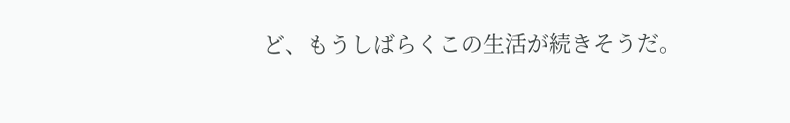ど、もうしばらくこの生活が続きそうだ。